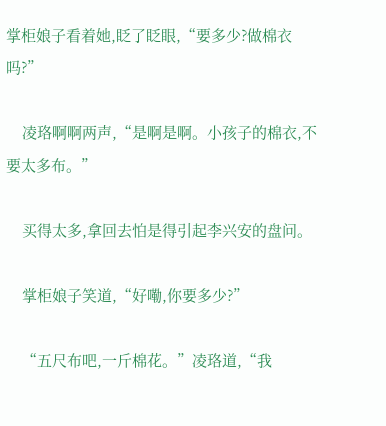掌柜娘子看着她,眨了眨眼,“要多少?做棉衣吗?”

    凌珞啊啊两声,“是啊是啊。小孩子的棉衣,不要太多布。”

    买得太多,拿回去怕是得引起李兴安的盘问。

    掌柜娘子笑道,“好嘞,你要多少?”

    “五尺布吧,一斤棉花。”凌珞道,“我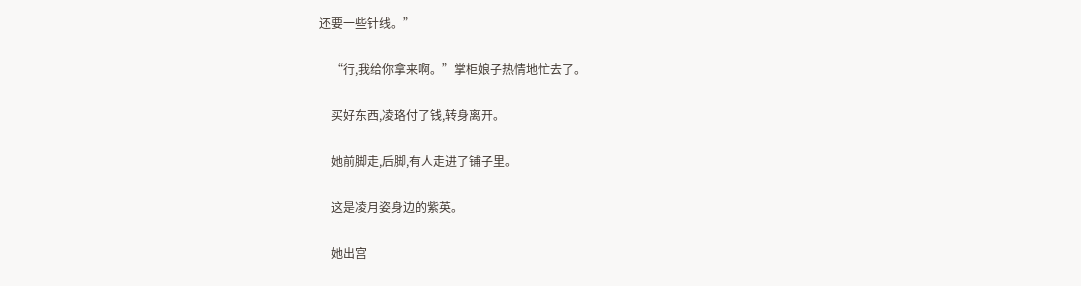还要一些针线。”

    “行,我给你拿来啊。”掌柜娘子热情地忙去了。

    买好东西,凌珞付了钱,转身离开。

    她前脚走,后脚,有人走进了铺子里。

    这是凌月姿身边的紫英。

    她出宫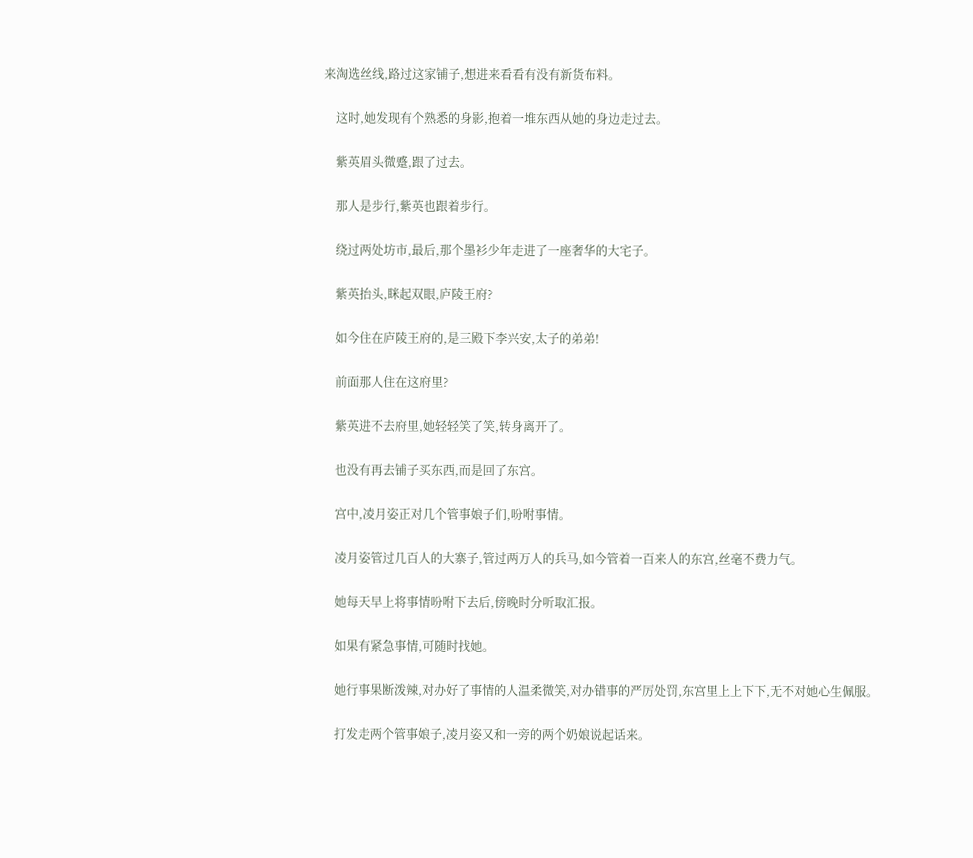来淘选丝线,路过这家铺子,想进来看看有没有新货布料。

    这时,她发现有个熟悉的身影,抱着一堆东西从她的身边走过去。

    紫英眉头微蹙,跟了过去。

    那人是步行,紫英也跟着步行。

    绕过两处坊市,最后,那个墨衫少年走进了一座奢华的大宅子。

    紫英抬头,眯起双眼,庐陵王府?

    如今住在庐陵王府的,是三殿下李兴安,太子的弟弟!

    前面那人住在这府里?

    紫英进不去府里,她轻轻笑了笑,转身离开了。

    也没有再去铺子买东西,而是回了东宫。

    宫中,凌月姿正对几个管事娘子们,吩咐事情。

    凌月姿管过几百人的大寨子,管过两万人的兵马,如今管着一百来人的东宫,丝毫不费力气。

    她每天早上将事情吩咐下去后,傍晚时分听取汇报。

    如果有紧急事情,可随时找她。

    她行事果断泼辣,对办好了事情的人温柔微笑,对办错事的严厉处罚,东宫里上上下下,无不对她心生佩服。

    打发走两个管事娘子,凌月姿又和一旁的两个奶娘说起话来。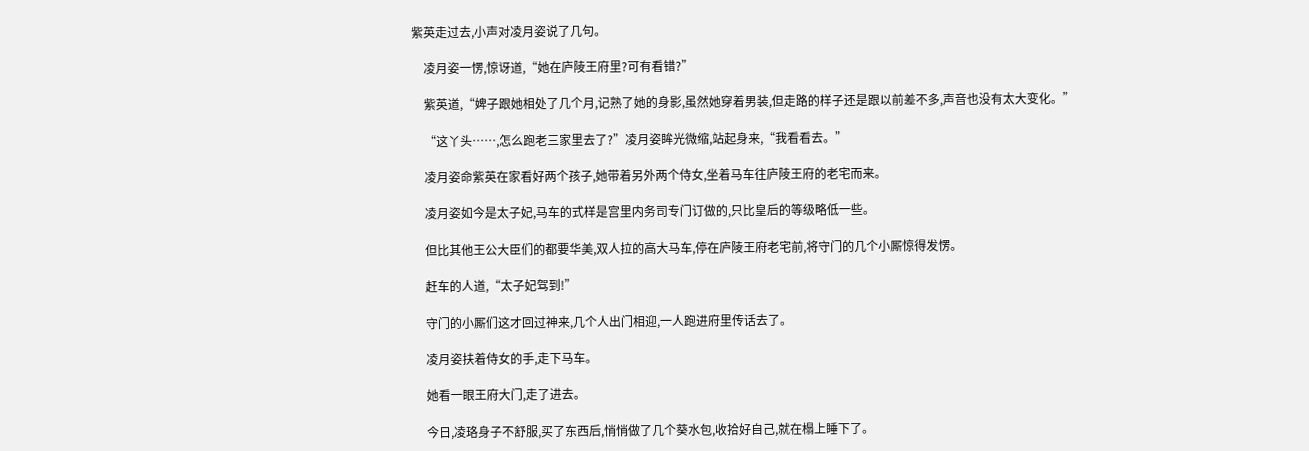紫英走过去,小声对凌月姿说了几句。

    凌月姿一愣,惊讶道,“她在庐陵王府里?可有看错?”

    紫英道,“婢子跟她相处了几个月,记熟了她的身影,虽然她穿着男装,但走路的样子还是跟以前差不多,声音也没有太大变化。”

    “这丫头……,怎么跑老三家里去了?”凌月姿眸光微缩,站起身来,“我看看去。”

    凌月姿命紫英在家看好两个孩子,她带着另外两个侍女,坐着马车往庐陵王府的老宅而来。

    凌月姿如今是太子妃,马车的式样是宫里内务司专门订做的,只比皇后的等级略低一些。

    但比其他王公大臣们的都要华美,双人拉的高大马车,停在庐陵王府老宅前,将守门的几个小厮惊得发愣。

    赶车的人道,“太子妃驾到!”

    守门的小厮们这才回过神来,几个人出门相迎,一人跑进府里传话去了。

    凌月姿扶着侍女的手,走下马车。

    她看一眼王府大门,走了进去。

    今日,凌珞身子不舒服,买了东西后,悄悄做了几个葵水包,收拾好自己,就在榻上睡下了。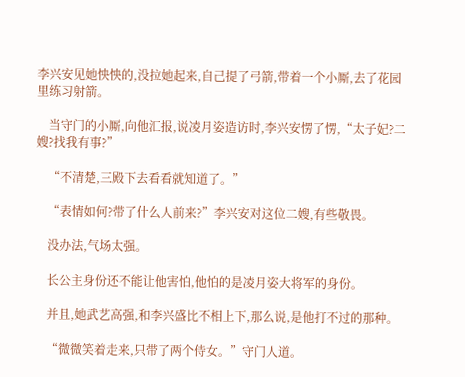李兴安见她怏怏的,没拉她起来,自己提了弓箭,带着一个小厮,去了花园里练习射箭。

    当守门的小厮,向他汇报,说凌月姿造访时,李兴安愣了愣,“太子妃?二嫂?找我有事?”

    “不清楚,三殿下去看看就知道了。”

    “表情如何?带了什么人前来?”李兴安对这位二嫂,有些敬畏。

    没办法,气场太强。

    长公主身份还不能让他害怕,他怕的是凌月姿大将军的身份。

    并且,她武艺高强,和李兴盛比不相上下,那么说,是他打不过的那种。

    “微微笑着走来,只带了两个侍女。”守门人道。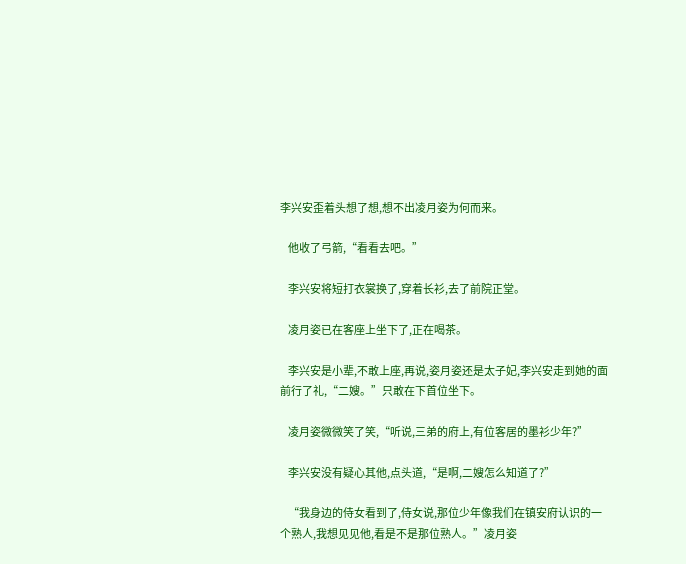李兴安歪着头想了想,想不出凌月姿为何而来。

    他收了弓箭,“看看去吧。”

    李兴安将短打衣裳换了,穿着长衫,去了前院正堂。

    凌月姿已在客座上坐下了,正在喝茶。

    李兴安是小辈,不敢上座,再说,姿月姿还是太子妃,李兴安走到她的面前行了礼,“二嫂。”只敢在下首位坐下。

    凌月姿微微笑了笑,“听说,三弟的府上,有位客居的墨衫少年?”

    李兴安没有疑心其他,点头道,“是啊,二嫂怎么知道了?”

    “我身边的侍女看到了,侍女说,那位少年像我们在镇安府认识的一个熟人,我想见见他,看是不是那位熟人。”凌月姿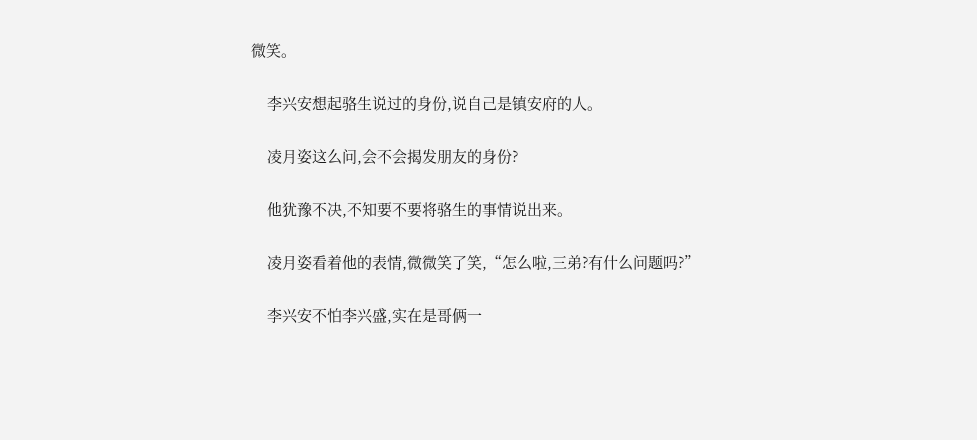微笑。

    李兴安想起骆生说过的身份,说自己是镇安府的人。

    凌月姿这么问,会不会揭发朋友的身份?

    他犹豫不决,不知要不要将骆生的事情说出来。

    凌月姿看着他的表情,微微笑了笑,“怎么啦,三弟?有什么问题吗?”

    李兴安不怕李兴盛,实在是哥俩一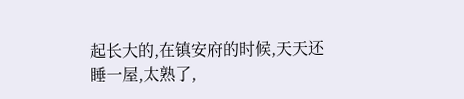起长大的,在镇安府的时候,天天还睡一屋,太熟了,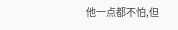他一点都不怕,但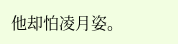他却怕凌月姿。